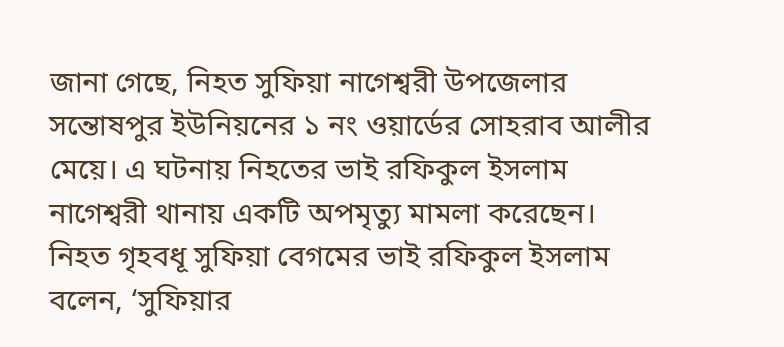জানা গেছে, নিহত সুফিয়া নাগেশ্বরী উপজেলার সন্তোষপুর ইউনিয়নের ১ নং ওয়ার্ডের সোহরাব আলীর মেয়ে। এ ঘটনায় নিহতের ভাই রফিকুল ইসলাম নাগেশ্বরী থানায় একটি অপমৃত্যু মামলা করেছেন।
নিহত গৃহবধূ সুফিয়া বেগমের ভাই রফিকুল ইসলাম বলেন, ‘সুফিয়ার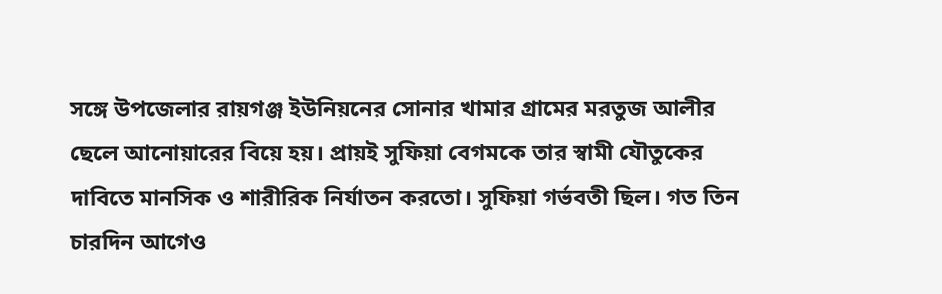সঙ্গে উপজেলার রায়গঞ্জ ইউনিয়নের সোনার খামার গ্রামের মরতুজ আলীর ছেলে আনোয়ারের বিয়ে হয়। প্রায়ই সুফিয়া বেগমকে তার স্বামী যৌতুকের দাবিতে মানসিক ও শারীরিক নির্যাতন করতো। সুফিয়া গর্ভবতী ছিল। গত তিন চারদিন আগেও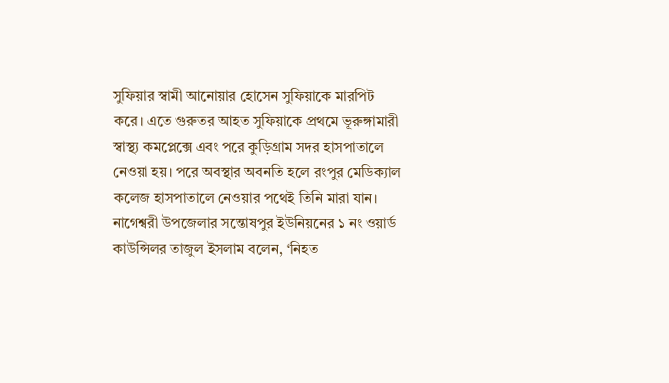সুফিয়ার স্বামী আনোয়ার হোসেন সুফিয়াকে মারপিট করে। এতে গুরুতর আহত সুফিয়াকে প্রথমে ভূরুঙ্গামারী স্বাস্থ্য কমপ্লেক্সে এবং পরে কুড়িগ্রাম সদর হাসপাতালে নেওয়া হয়। পরে অবস্থার অবনতি হলে রংপুর মেডিক্যাল কলেজ হাসপাতালে নেওয়ার পথেই তিনি মারা যান।
নাগেশ্বরী উপজেলার সন্তোষপুর ইউনিয়নের ১ নং ওয়ার্ড কাউন্সিলর তাজুল ইসলাম বলেন, ‘নিহত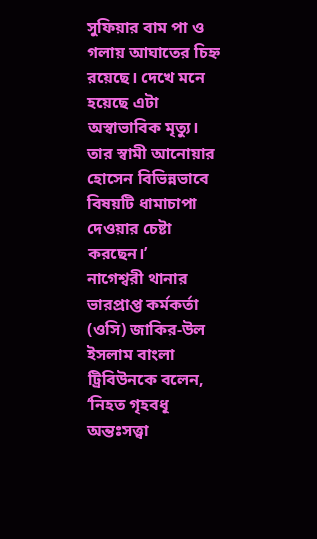সুফিয়ার বাম পা ও গলায় আঘাতের চিহ্ন রয়েছে। দেখে মনে হয়েছে এটা অস্বাভাবিক মৃত্যু। তার স্বামী আনোয়ার হোসেন বিভিন্নভাবে বিষয়টি ধামাচাপা দেওয়ার চেষ্টা করছেন।’
নাগেশ্বরী থানার ভারপ্রাপ্ত কর্মকর্তা (ওসি) জাকির-উল ইসলাম বাংলা ট্রিবিউনকে বলেন, ‘নিহত গৃহবধূ অন্তঃসত্ত্বা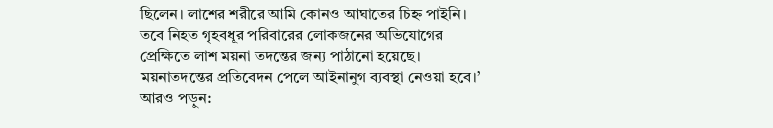ছিলেন। লাশের শরীরে আমি কোনও আঘাতের চিহ্ন পাইনি। তবে নিহত গৃহবধূর পরিবারের লোকজনের অভিযোগের প্রেক্ষিতে লাশ ময়না তদন্তের জন্য পাঠানো হয়েছে। ময়নাতদন্তের প্রতিবেদন পেলে আইনানুগ ব্যবস্থা নেওয়া হবে।’
আরও পড়ুন: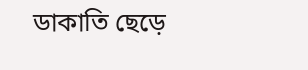ডাকাতি ছেড়ে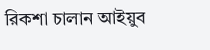রিকশা চালান আইয়ুব